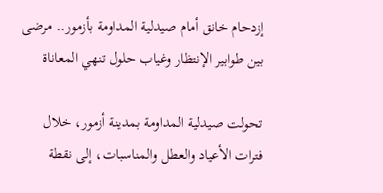إزدحام خانق أمام صيدلية المداومة بأزمور.. مرضى بين طوابير الإنتظار وغياب حلول تنهي المعاناة

تحولت صيدلية المداومة بمدينة أزمور، خلال فترات الأعياد والعطل والمناسبات، إلى نقطة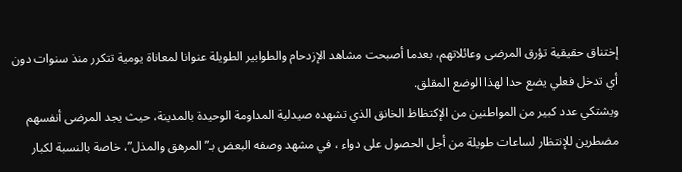إختناق حقيقية تؤرق المرضى وعائلاتهم، بعدما أصبحت مشاهد الإزدحام والطوابير الطويلة عنوانا لمعاناة يومية تتكرر منذ سنوات دون أي تدخل فعلي يضع حدا لهذا الوضع المقلق.
ويشتكي عدد كبير من المواطنين من الإكتظاظ الخانق الذي تشهده صيدلية المداومة الوحيدة بالمدينة، حيث يجد المرضى أنفسهم مضطرين للإنتظار لساعات طويلة من أجل الحصول على دواء ، في مشهد وصفه البعض بـ”المرهق والمذل”، خاصة بالنسبة لكبار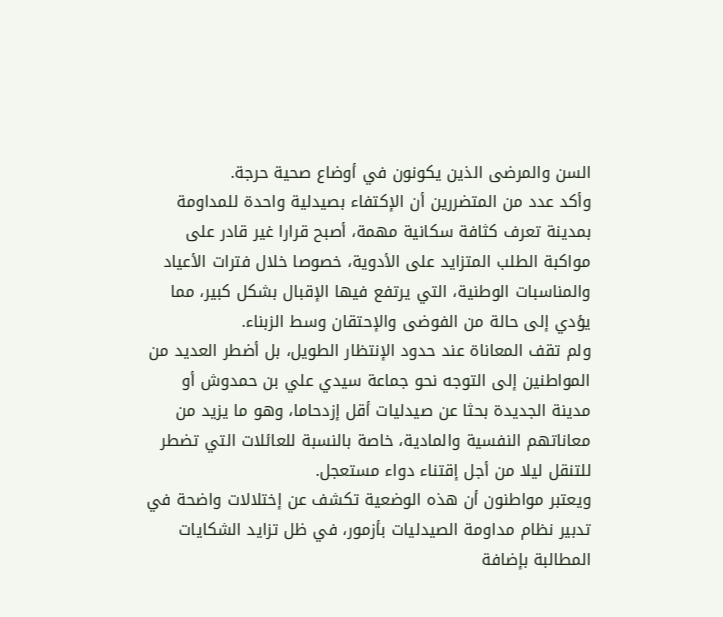السن والمرضى الذين يكونون في أوضاع صحية حرجة.
وأكد عدد من المتضررين أن الإكتفاء بصيدلية واحدة للمداومة بمدينة تعرف كثافة سكانية مهمة، أصبح قرارا غير قادر على مواكبة الطلب المتزايد على الأدوية، خصوصا خلال فترات الأعياد والمناسبات الوطنية، التي يرتفع فيها الإقبال بشكل كبير، مما يؤدي إلى حالة من الفوضى والإحتقان وسط الزبناء.
ولم تقف المعاناة عند حدود الإنتظار الطويل، بل أضطر العديد من المواطنين إلى التوجه نحو جماعة سيدي علي بن حمدوش أو مدينة الجديدة بحثا عن صيدليات أقل إزدحاما، وهو ما يزيد من معاناتهم النفسية والمادية، خاصة بالنسبة للعائلات التي تضطر للتنقل ليلا من أجل إقتناء دواء مستعجل.
ويعتبر مواطنون أن هذه الوضعية تكشف عن إختلالات واضحة في تدبير نظام مداومة الصيدليات بأزمور، في ظل تزايد الشكايات المطالبة بإضافة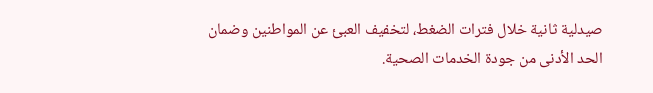صيدلية ثانية خلال فترات الضغط، لتخفيف العبئ عن المواطنين وضمان الحد الأدنى من جودة الخدمات الصحية.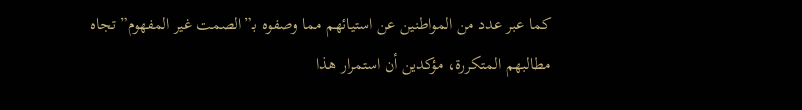كما عبر عدد من المواطنين عن استيائهم مما وصفوه بـ”الصمت غير المفهوم” تجاه مطالبهم المتكررة، مؤكدين أن استمرار هذا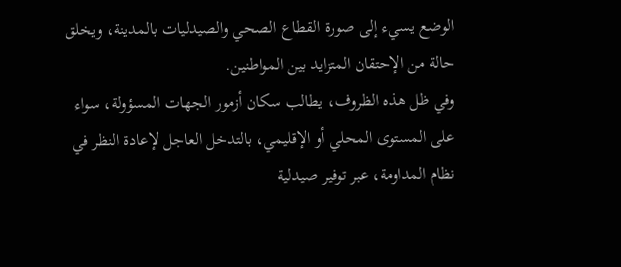الوضع يسيء إلى صورة القطاع الصحي والصيدليات بالمدينة، ويخلق حالة من الإحتقان المتزايد بين المواطنين.
وفي ظل هذه الظروف، يطالب سكان أزمور الجهات المسؤولة، سواء على المستوى المحلي أو الإقليمي، بالتدخل العاجل لإعادة النظر في نظام المداومة، عبر توفير صيدلية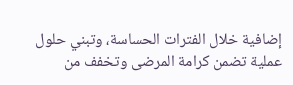إضافية خلال الفترات الحساسة، وتبني حلول عملية تضمن كرامة المرضى وتخفف من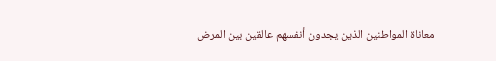معاناة المواطنين الذين يجدون أنفسهم عالقين بين المرض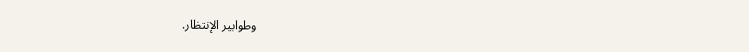وطوابير الإنتظار.